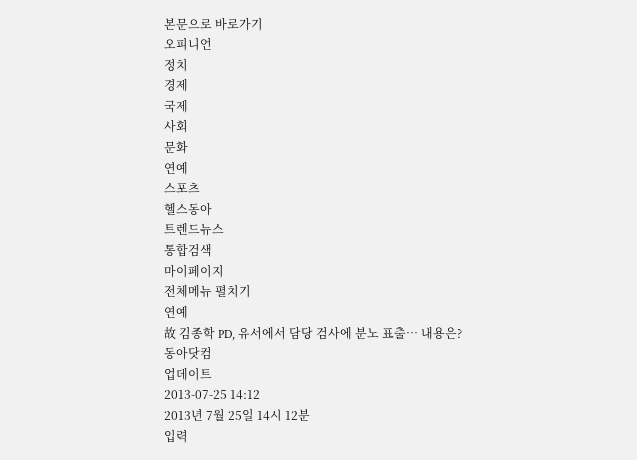본문으로 바로가기
오피니언
정치
경제
국제
사회
문화
연예
스포츠
헬스동아
트렌드뉴스
통합검색
마이페이지
전체메뉴 펼치기
연예
故 김종학 PD, 유서에서 담당 검사에 분노 표출… 내용은?
동아닷컴
업데이트
2013-07-25 14:12
2013년 7월 25일 14시 12분
입력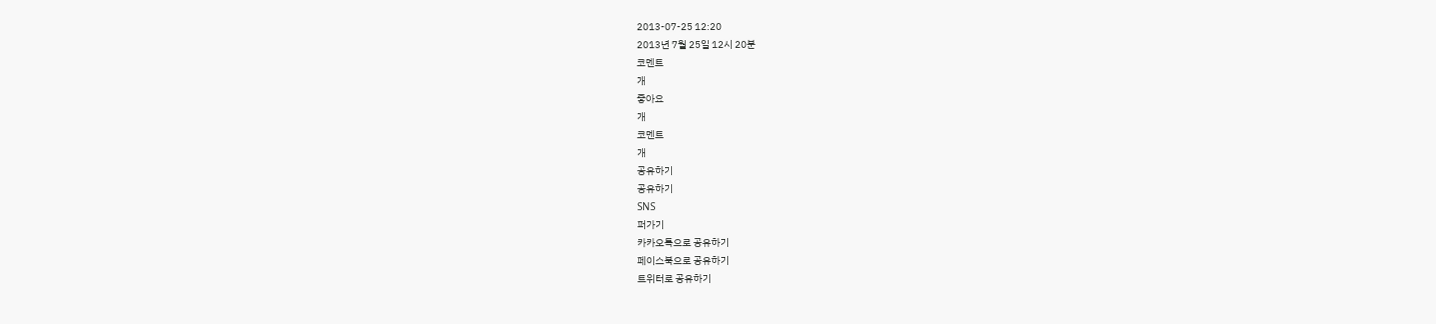2013-07-25 12:20
2013년 7월 25일 12시 20분
코멘트
개
좋아요
개
코멘트
개
공유하기
공유하기
SNS
퍼가기
카카오톡으로 공유하기
페이스북으로 공유하기
트위터로 공유하기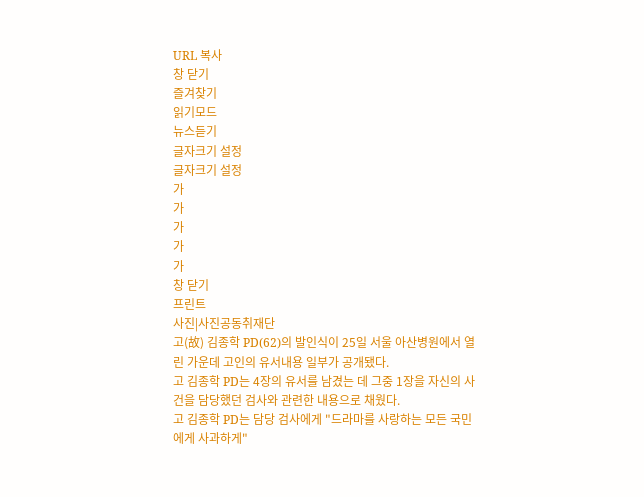URL 복사
창 닫기
즐겨찾기
읽기모드
뉴스듣기
글자크기 설정
글자크기 설정
가
가
가
가
가
창 닫기
프린트
사진|사진공동취재단
고(故) 김종학 PD(62)의 발인식이 25일 서울 아산병원에서 열린 가운데 고인의 유서내용 일부가 공개됐다.
고 김종학 PD는 4장의 유서를 남겼는 데 그중 1장을 자신의 사건을 담당했던 검사와 관련한 내용으로 채웠다.
고 김종학 PD는 담당 검사에게 "드라마를 사랑하는 모든 국민에게 사과하게"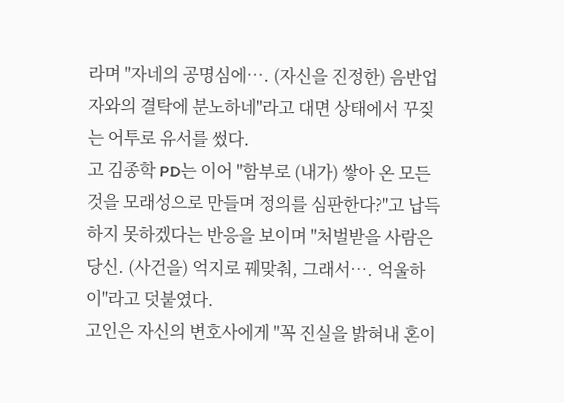라며 "자네의 공명심에…. (자신을 진정한) 음반업자와의 결탁에 분노하네"라고 대면 상태에서 꾸짖는 어투로 유서를 썼다.
고 김종학 PD는 이어 "함부로 (내가) 쌓아 온 모든 것을 모래성으로 만들며 정의를 심판한다?"고 납득하지 못하겠다는 반응을 보이며 "처벌받을 사람은 당신. (사건을) 억지로 꿰맞춰, 그래서…. 억울하이"라고 덧붙였다.
고인은 자신의 변호사에게 "꼭 진실을 밝혀내 혼이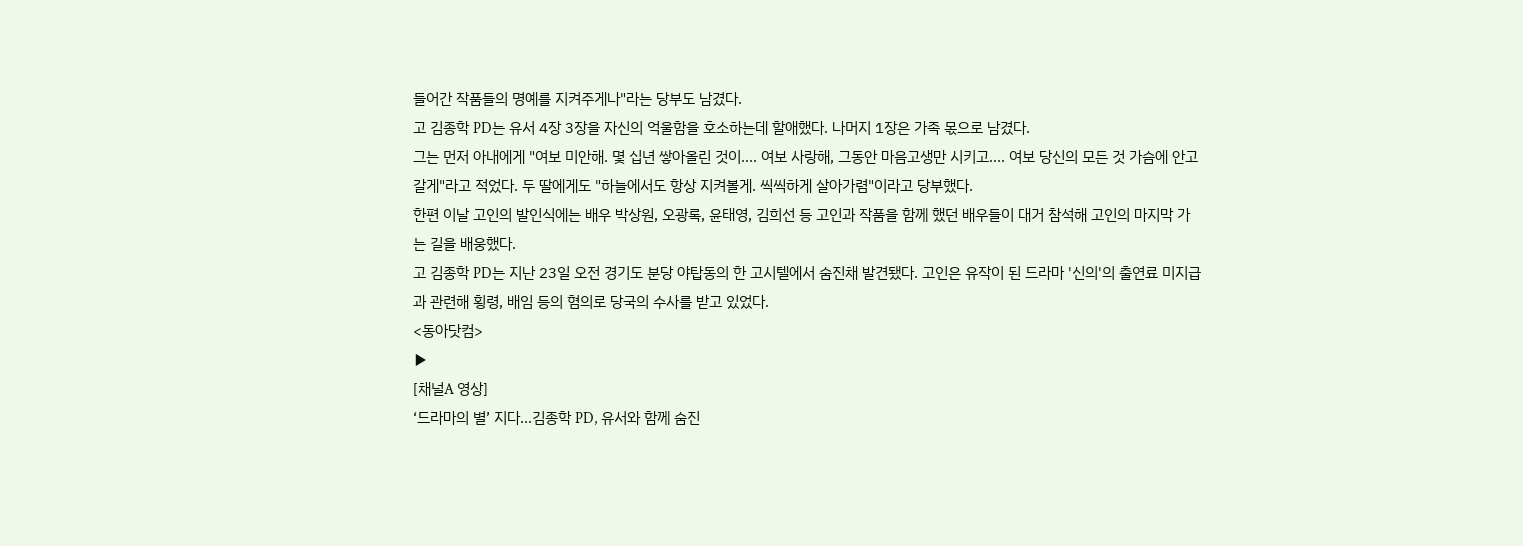들어간 작품들의 명예를 지켜주게나"라는 당부도 남겼다.
고 김종학 PD는 유서 4장 3장을 자신의 억울함을 호소하는데 할애했다. 나머지 1장은 가족 몫으로 남겼다.
그는 먼저 아내에게 "여보 미안해. 몇 십년 쌓아올린 것이…. 여보 사랑해, 그동안 마음고생만 시키고…. 여보 당신의 모든 것 가슴에 안고 갈게"라고 적었다. 두 딸에게도 "하늘에서도 항상 지켜볼게. 씩씩하게 살아가렴"이라고 당부했다.
한편 이날 고인의 발인식에는 배우 박상원, 오광록, 윤태영, 김희선 등 고인과 작품을 함께 했던 배우들이 대거 참석해 고인의 마지막 가는 길을 배웅했다.
고 김종학 PD는 지난 23일 오전 경기도 분당 야탑동의 한 고시텔에서 숨진채 발견됐다. 고인은 유작이 된 드라마 '신의'의 출연료 미지급과 관련해 횡령, 배임 등의 혐의로 당국의 수사를 받고 있었다.
<동아닷컴>
▶
[채널A 영상]
‘드라마의 별’ 지다…김종학 PD, 유서와 함께 숨진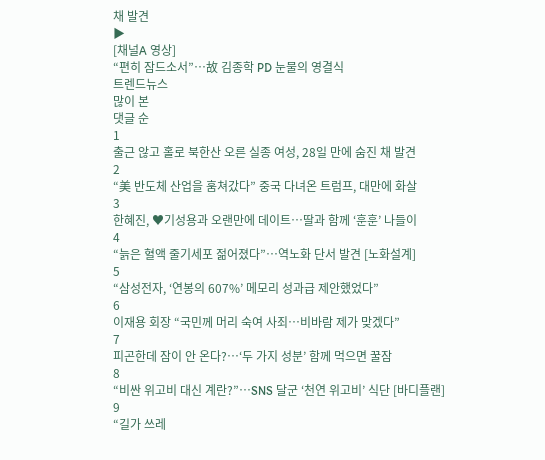채 발견
▶
[채널A 영상]
“편히 잠드소서”…故 김종학 PD 눈물의 영결식
트렌드뉴스
많이 본
댓글 순
1
출근 않고 홀로 북한산 오른 실종 여성, 28일 만에 숨진 채 발견
2
“美 반도체 산업을 훔쳐갔다” 중국 다녀온 트럼프, 대만에 화살
3
한혜진, ♥기성용과 오랜만에 데이트…딸과 함께 ‘훈훈’ 나들이
4
“늙은 혈액 줄기세포 젊어졌다”…역노화 단서 발견 [노화설계]
5
“삼성전자, ‘연봉의 607%’ 메모리 성과급 제안했었다”
6
이재용 회장 “국민께 머리 숙여 사죄…비바람 제가 맞겠다”
7
피곤한데 잠이 안 온다?…‘두 가지 성분’ 함께 먹으면 꿀잠
8
“비싼 위고비 대신 계란?”…SNS 달군 ‘천연 위고비’ 식단 [바디플랜]
9
“길가 쓰레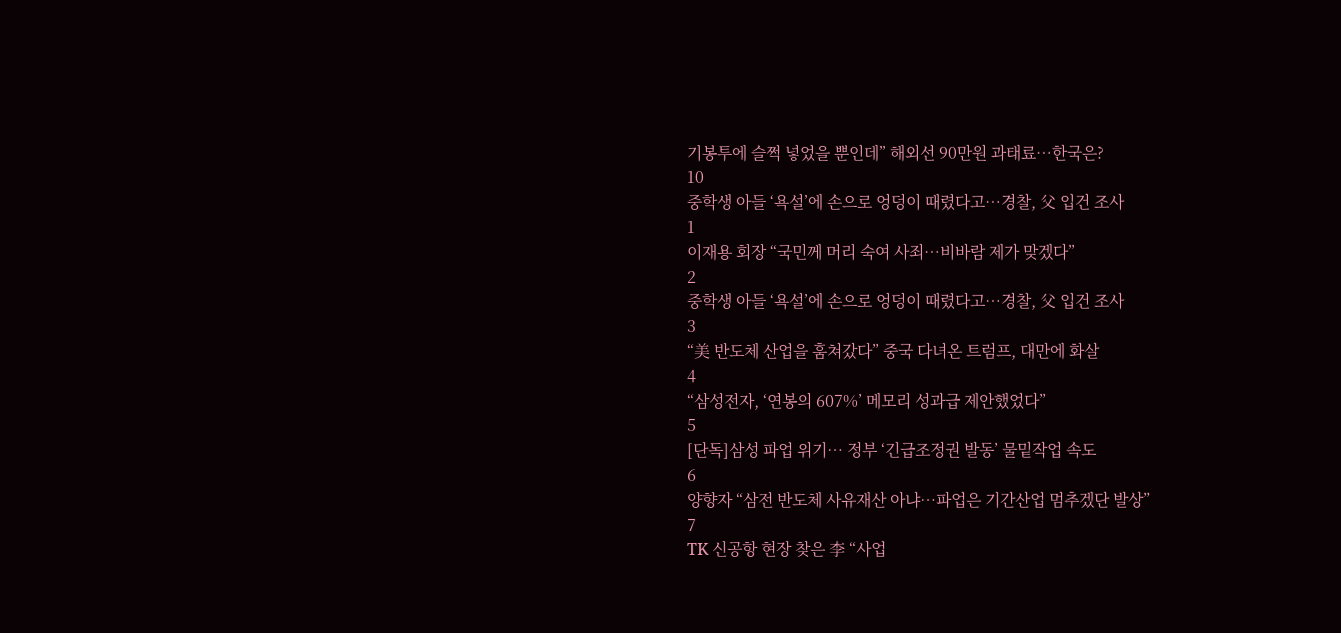기봉투에 슬쩍 넣었을 뿐인데” 해외선 90만원 과태료…한국은?
10
중학생 아들 ‘욕설’에 손으로 엉덩이 때렸다고…경찰, 父 입건 조사
1
이재용 회장 “국민께 머리 숙여 사죄…비바람 제가 맞겠다”
2
중학생 아들 ‘욕설’에 손으로 엉덩이 때렸다고…경찰, 父 입건 조사
3
“美 반도체 산업을 훔쳐갔다” 중국 다녀온 트럼프, 대만에 화살
4
“삼성전자, ‘연봉의 607%’ 메모리 성과급 제안했었다”
5
[단독]삼성 파업 위기… 정부 ‘긴급조정권 발동’ 물밑작업 속도
6
양향자 “삼전 반도체 사유재산 아냐…파업은 기간산업 멈추겠단 발상”
7
TK 신공항 현장 찾은 李 “사업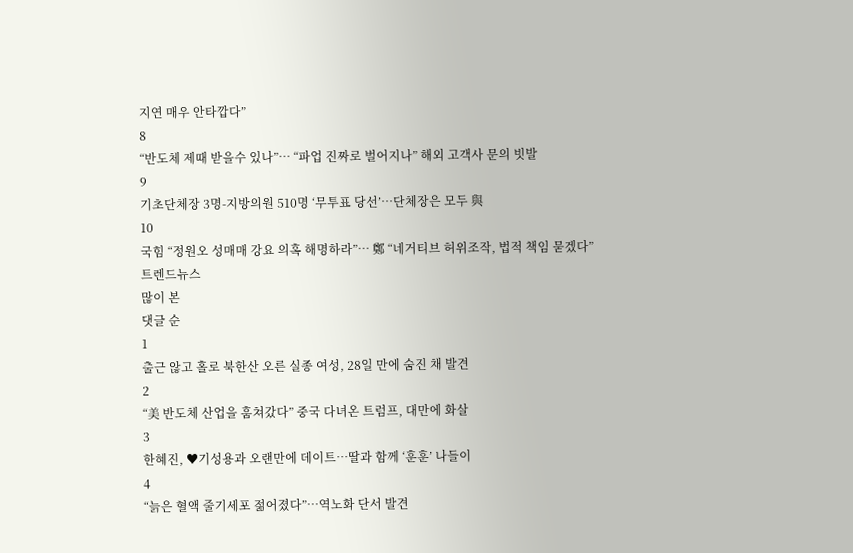지연 매우 안타깝다”
8
“반도체 제때 받을수 있나”… “파업 진짜로 벌어지나” 해외 고객사 문의 빗발
9
기초단체장 3명-지방의원 510명 ‘무투표 당선’…단체장은 모두 與
10
국힘 “정원오 성매매 강요 의혹 해명하라”… 鄭 “네거티브 허위조작, 법적 책임 묻겠다”
트렌드뉴스
많이 본
댓글 순
1
출근 않고 홀로 북한산 오른 실종 여성, 28일 만에 숨진 채 발견
2
“美 반도체 산업을 훔쳐갔다” 중국 다녀온 트럼프, 대만에 화살
3
한혜진, ♥기성용과 오랜만에 데이트…딸과 함께 ‘훈훈’ 나들이
4
“늙은 혈액 줄기세포 젊어졌다”…역노화 단서 발견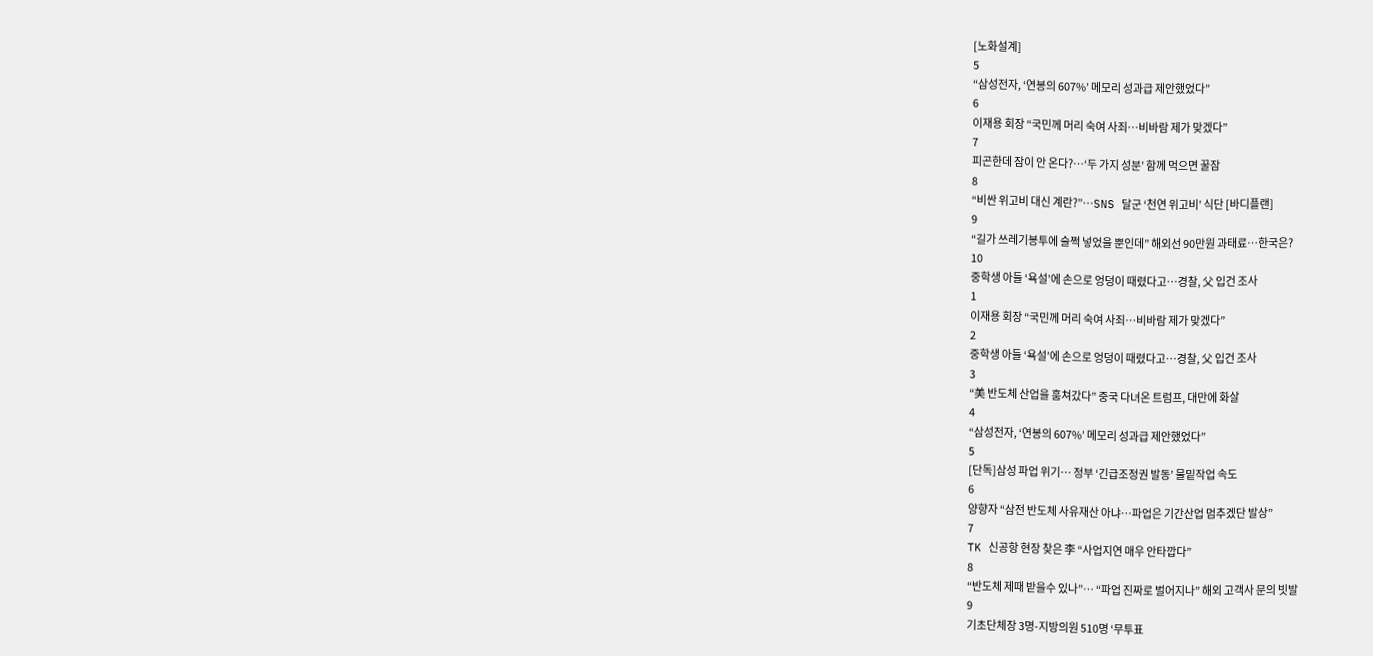[노화설계]
5
“삼성전자, ‘연봉의 607%’ 메모리 성과급 제안했었다”
6
이재용 회장 “국민께 머리 숙여 사죄…비바람 제가 맞겠다”
7
피곤한데 잠이 안 온다?…‘두 가지 성분’ 함께 먹으면 꿀잠
8
“비싼 위고비 대신 계란?”…SNS 달군 ‘천연 위고비’ 식단 [바디플랜]
9
“길가 쓰레기봉투에 슬쩍 넣었을 뿐인데” 해외선 90만원 과태료…한국은?
10
중학생 아들 ‘욕설’에 손으로 엉덩이 때렸다고…경찰, 父 입건 조사
1
이재용 회장 “국민께 머리 숙여 사죄…비바람 제가 맞겠다”
2
중학생 아들 ‘욕설’에 손으로 엉덩이 때렸다고…경찰, 父 입건 조사
3
“美 반도체 산업을 훔쳐갔다” 중국 다녀온 트럼프, 대만에 화살
4
“삼성전자, ‘연봉의 607%’ 메모리 성과급 제안했었다”
5
[단독]삼성 파업 위기… 정부 ‘긴급조정권 발동’ 물밑작업 속도
6
양향자 “삼전 반도체 사유재산 아냐…파업은 기간산업 멈추겠단 발상”
7
TK 신공항 현장 찾은 李 “사업지연 매우 안타깝다”
8
“반도체 제때 받을수 있나”… “파업 진짜로 벌어지나” 해외 고객사 문의 빗발
9
기초단체장 3명-지방의원 510명 ‘무투표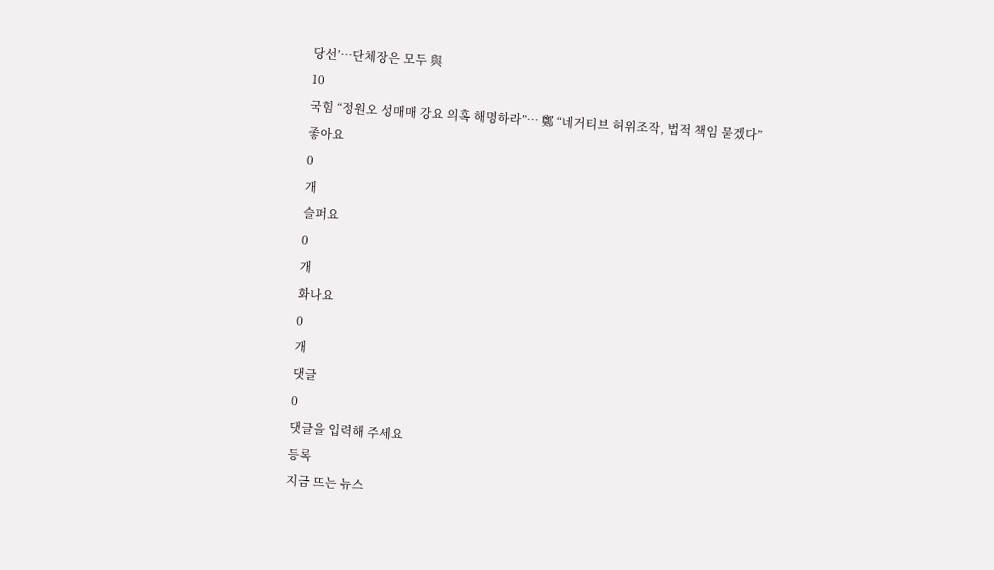당선’…단체장은 모두 與
10
국힘 “정원오 성매매 강요 의혹 해명하라”… 鄭 “네거티브 허위조작, 법적 책임 묻겠다”
좋아요
0
개
슬퍼요
0
개
화나요
0
개
댓글
0
댓글을 입력해 주세요
등록
지금 뜨는 뉴스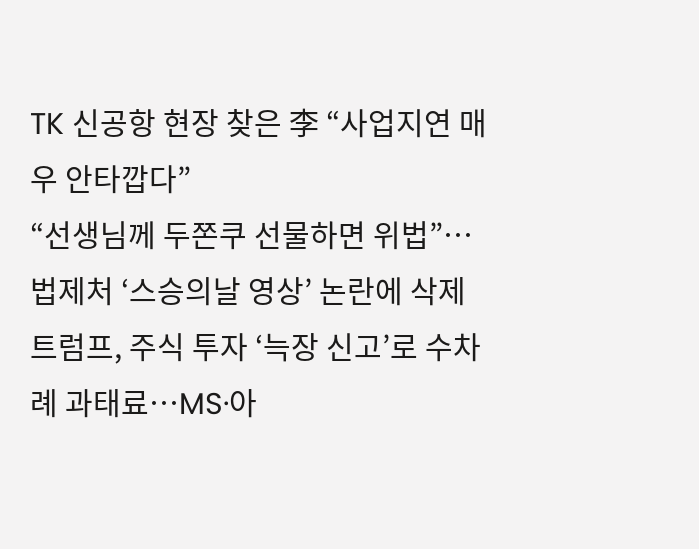TK 신공항 현장 찾은 李 “사업지연 매우 안타깝다”
“선생님께 두쫀쿠 선물하면 위법”…법제처 ‘스승의날 영상’ 논란에 삭제
트럼프, 주식 투자 ‘늑장 신고’로 수차례 과태료…MS·아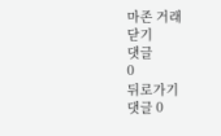마존 거래
닫기
댓글
0
뒤로가기
댓글 0